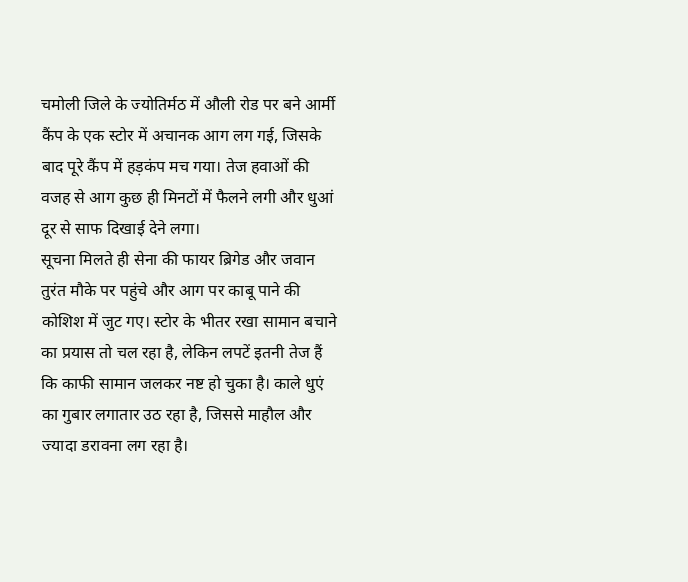चमोली जिले के ज्योतिर्मठ में औली रोड पर बने आर्मी कैंप के एक स्टोर में अचानक आग लग गई, जिसके बाद पूरे कैंप में हड़कंप मच गया। तेज हवाओं की वजह से आग कुछ ही मिनटों में फैलने लगी और धुआं दूर से साफ दिखाई देने लगा।
सूचना मिलते ही सेना की फायर ब्रिगेड और जवान तुरंत मौके पर पहुंचे और आग पर काबू पाने की कोशिश में जुट गए। स्टोर के भीतर रखा सामान बचाने का प्रयास तो चल रहा है, लेकिन लपटें इतनी तेज हैं कि काफी सामान जलकर नष्ट हो चुका है। काले धुएं का गुबार लगातार उठ रहा है, जिससे माहौल और ज्यादा डरावना लग रहा है।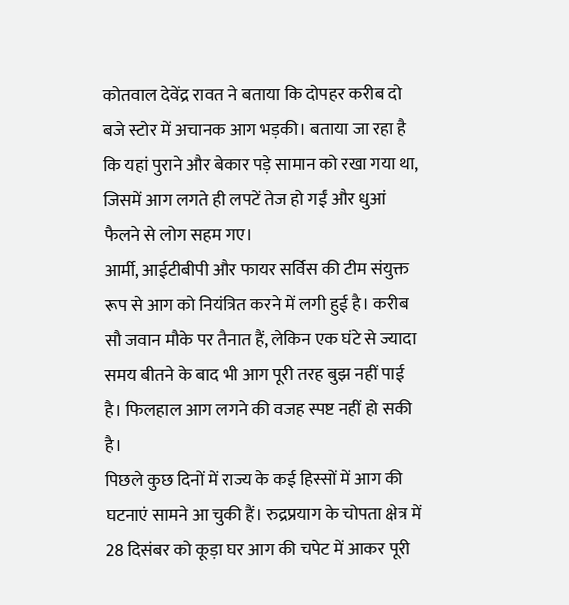कोतवाल देवेंद्र रावत ने बताया कि दोपहर करीब दो बजे स्टोर में अचानक आग भड़की। बताया जा रहा है कि यहां पुराने और बेकार पड़े सामान को रखा गया था, जिसमें आग लगते ही लपटें तेज हो गईं और धुआं फैलने से लोग सहम गए।
आर्मी, आईटीबीपी और फायर सर्विस की टीम संयुक्त रूप से आग को नियंत्रित करने में लगी हुई है। करीब सौ जवान मौके पर तैनात हैं, लेकिन एक घंटे से ज्यादा समय बीतने के बाद भी आग पूरी तरह बुझ नहीं पाई है। फिलहाल आग लगने की वजह स्पष्ट नहीं हो सकी है।
पिछले कुछ दिनों में राज्य के कई हिस्सों में आग की घटनाएं सामने आ चुकी हैं। रुद्रप्रयाग के चोपता क्षेत्र में 28 दिसंबर को कूड़ा घर आग की चपेट में आकर पूरी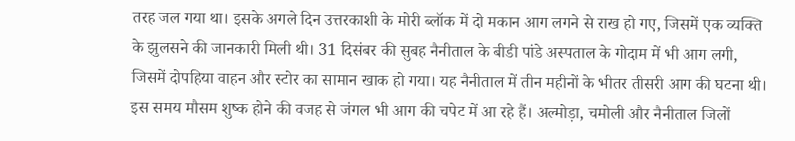तरह जल गया था। इसके अगले दिन उत्तरकाशी के मोरी ब्लॉक में दो मकान आग लगने से राख हो गए, जिसमें एक व्यक्ति के झुलसने की जानकारी मिली थी। 31 दिसंबर की सुबह नैनीताल के बीडी पांडे अस्पताल के गोदाम में भी आग लगी, जिसमें दोपहिया वाहन और स्टोर का सामान खाक हो गया। यह नैनीताल में तीन महीनों के भीतर तीसरी आग की घटना थी।
इस समय मौसम शुष्क होने की वजह से जंगल भी आग की चपेट में आ रहे हैं। अल्मोड़ा, चमोली और नैनीताल जिलों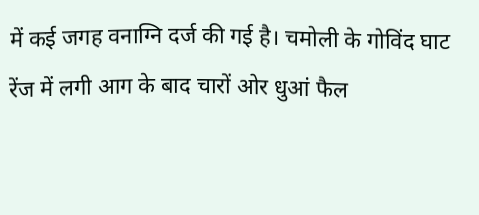में कई जगह वनाग्नि दर्ज की गई है। चमोली के गोविंद घाट रेंज में लगी आग के बाद चारों ओर धुआं फैल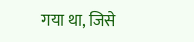गया था, जिसे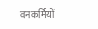वनकर्मियों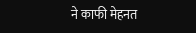ने काफी मेहनत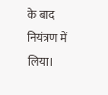के बाद नियंत्रण में लिया।